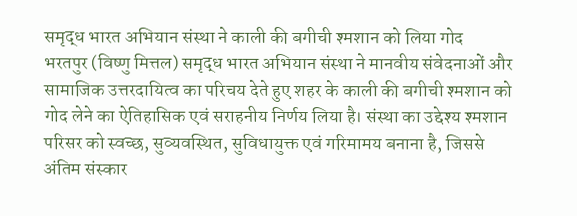समृद्ध भारत अभियान संस्था ने काली की बगीची श्मशान को लिया गोद
भरतपुर (विष्णु मित्तल) समृद्ध भारत अभियान संस्था ने मानवीय संवेदनाओं और सामाजिक उत्तरदायित्व का परिचय देते हुए शहर के काली की बगीची श्मशान को गोद लेने का ऐतिहासिक एवं सराहनीय निर्णय लिया है। संस्था का उद्देश्य श्मशान परिसर को स्वच्छ, सुव्यवस्थित, सुविधायुक्त एवं गरिमामय बनाना है, जिससे अंतिम संस्कार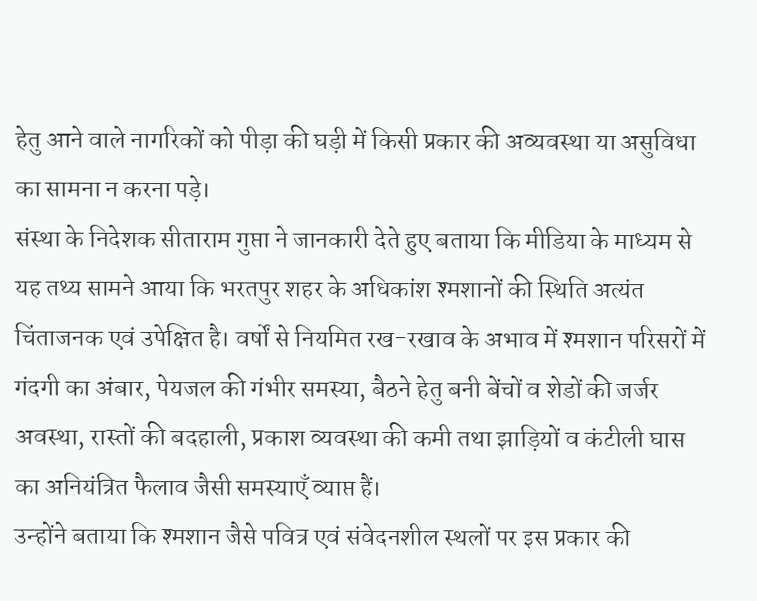हेतु आने वाले नागरिकों को पीड़ा की घड़ी में किसी प्रकार की अव्यवस्था या असुविधा का सामना न करना पड़े।
संस्था के निदेशक सीताराम गुप्ता ने जानकारी देते हुए बताया कि मीडिया के माध्यम से यह तथ्य सामने आया कि भरतपुर शहर के अधिकांश श्मशानों की स्थिति अत्यंत चिंताजनक एवं उपेक्षित है। वर्षों से नियमित रख-रखाव के अभाव में श्मशान परिसरों में गंदगी का अंबार, पेयजल की गंभीर समस्या, बैठने हेतु बनी बेंचों व शेडों की जर्जर अवस्था, रास्तों की बदहाली, प्रकाश व्यवस्था की कमी तथा झाड़ियों व कंटीली घास का अनियंत्रित फैलाव जैसी समस्याएँ व्याप्त हैं।
उन्होंने बताया कि श्मशान जैसे पवित्र एवं संवेदनशील स्थलों पर इस प्रकार की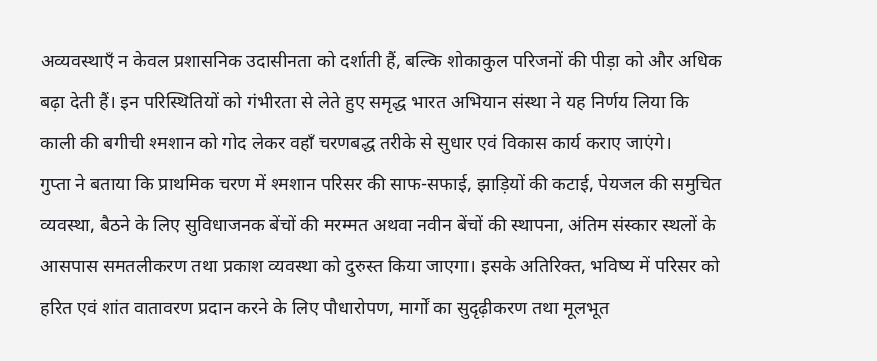अव्यवस्थाएँ न केवल प्रशासनिक उदासीनता को दर्शाती हैं, बल्कि शोकाकुल परिजनों की पीड़ा को और अधिक बढ़ा देती हैं। इन परिस्थितियों को गंभीरता से लेते हुए समृद्ध भारत अभियान संस्था ने यह निर्णय लिया कि काली की बगीची श्मशान को गोद लेकर वहाँ चरणबद्ध तरीके से सुधार एवं विकास कार्य कराए जाएंगे।
गुप्ता ने बताया कि प्राथमिक चरण में श्मशान परिसर की साफ-सफाई, झाड़ियों की कटाई, पेयजल की समुचित व्यवस्था, बैठने के लिए सुविधाजनक बेंचों की मरम्मत अथवा नवीन बेंचों की स्थापना, अंतिम संस्कार स्थलों के आसपास समतलीकरण तथा प्रकाश व्यवस्था को दुरुस्त किया जाएगा। इसके अतिरिक्त, भविष्य में परिसर को हरित एवं शांत वातावरण प्रदान करने के लिए पौधारोपण, मार्गों का सुदृढ़ीकरण तथा मूलभूत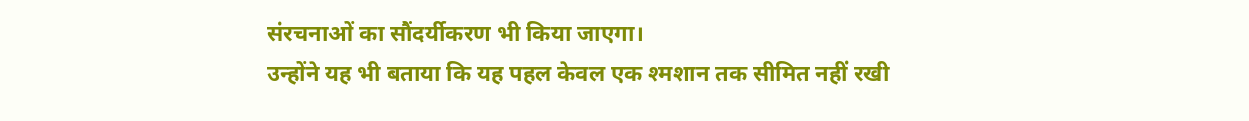संरचनाओं का सौंदर्यीकरण भी किया जाएगा।
उन्होंने यह भी बताया कि यह पहल केवल एक श्मशान तक सीमित नहीं रखी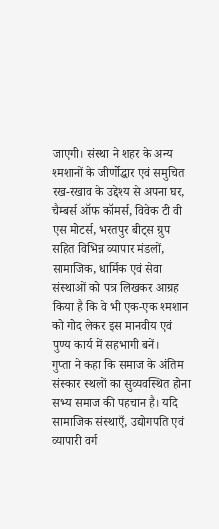जाएगी। संस्था ने शहर के अन्य श्मशानों के जीर्णोद्धार एवं समुचित रख-रखाव के उद्देश्य से अपना घर, चैम्बर्स ऑफ कॉमर्स, विवेक टी वी एस मोटर्स, भरतपुर बीट्स ग्रुप सहित विभिन्न व्यापार मंडलों, सामाजिक, धार्मिक एवं सेवा संस्थाओं को पत्र लिखकर आग्रह किया है कि वे भी एक-एक श्मशान को गोद लेकर इस मानवीय एवं पुण्य कार्य में सहभागी बनें।
गुप्ता ने कहा कि समाज के अंतिम संस्कार स्थलों का सुव्यवस्थित होना सभ्य समाज की पहचान है। यदि सामाजिक संस्थाएँ, उद्योगपति एवं व्यापारी वर्ग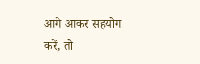आगे आकर सहयोग करें, तो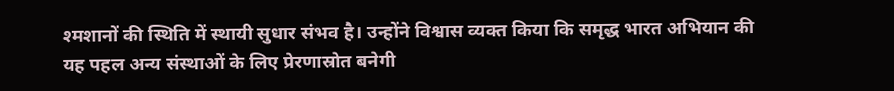श्मशानों की स्थिति में स्थायी सुधार संभव है। उन्होंने विश्वास व्यक्त किया कि समृद्ध भारत अभियान की यह पहल अन्य संस्थाओं के लिए प्रेरणास्रोत बनेगी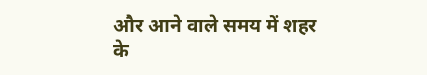और आने वाले समय में शहर के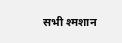सभी श्मशान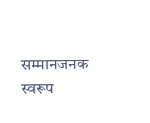सम्मानजनक स्वरूप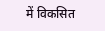में विकसित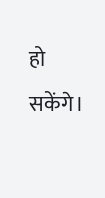हो सकेंगे।